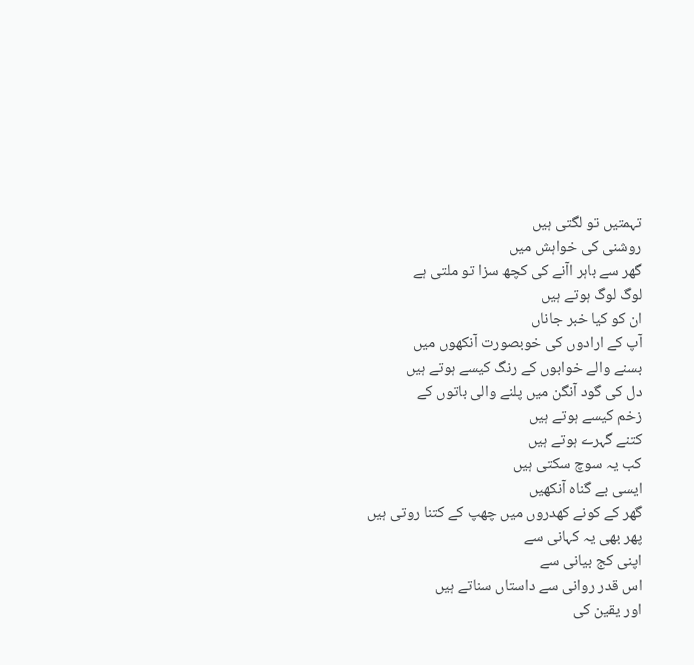تہمتیں تو لگتی ہیں
روشنی کی خواہش میں
گھر سے باہر اآنے کی کچھ سزا تو ملتی ہے
لوگ لوگ ہوتے ہیں
ان کو کیا خبر جاناں
آپ کے ارادوں کی خوبصورت آنکھوں میں
بسنے والے خوابوں کے رنگ کیسے ہوتے ہیں
دل کی گود آنگن میں پلنے والی باتوں کے
زخم کیسے ہوتے ہیں
کتنے گہرے ہوتے ہیں
کب یہ سوچ سکتی ہیں
ایسی بے گناہ آنکھیں
گھر کے کونے کھدروں میں چھپ کے کتنا روتی ہیں
پھر بھی یہ کہانی سے
اپنی کج بیانی سے
اس قدر روانی سے داستاں سناتے ہیں
اور یقین کی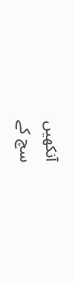آنکھیں
سچ کے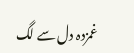غمزدہ دل سے لگ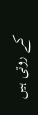کے روتی ہیں